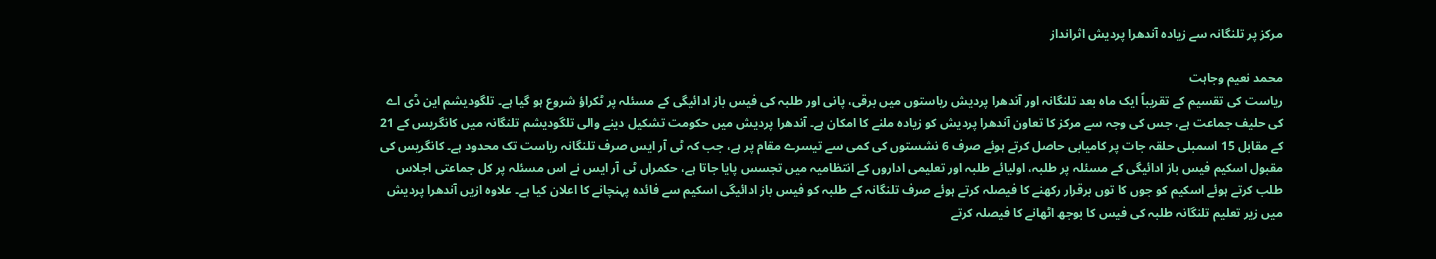مرکز پر تلنگانہ سے زیادہ آندھرا پردیش اثرانداز

محمد نعیم وجاہت
ریاست کی تقسیم کے تقریباً ایک ماہ بعد تلنگانہ اور آندھرا پردیش ریاستوں میں برقی، پانی اور طلبہ کی فیس باز ادائیگی کے مسئلہ پر ٹکراؤ شروع ہو گیا ہے۔ تلگودیشم این ڈی اے کی حلیف جماعت ہے، جس کی وجہ سے مرکز کا تعاون آندھرا پردیش کو زیادہ ملنے کا امکان ہے۔ آندھرا پردیش میں حکومت تشکیل دینے والی تلگودیشم تلنگانہ میں کانگریس کے 21 کے مقابل 15 اسمبلی حلقہ جات پر کامیابی حاصل کرتے ہوئے صرف 6 نشستوں کی کمی سے تیسرے مقام پر ہے، جب کہ ٹی آر ایس صرف تلنگانہ ریاست تک محدود ہے۔ کانگریس کی مقبول اسکیم فیس باز ادائیگی کے مسئلہ پر طلبہ، اولیائے طلبہ اور تعلیمی اداروں کے انتظامیہ میں تجسس پایا جاتا ہے، حکمراں ٹی آر ایس نے اس مسئلہ پر کل جماعتی اجلاس طلب کرتے ہوئے اسکیم کو جوں کا توں برقرار رکھنے کا فیصلہ کرتے ہوئے صرف تلنگانہ کے طلبہ کو فیس باز ادائیگی اسکیم سے فائدہ پہنچانے کا اعلان کیا ہے۔ علاوہ ازیں آندھرا پردیش میں زیر تعلیم تلنگانہ طلبہ کی فیس کا بوجھ اٹھانے کا فیصلہ کرتے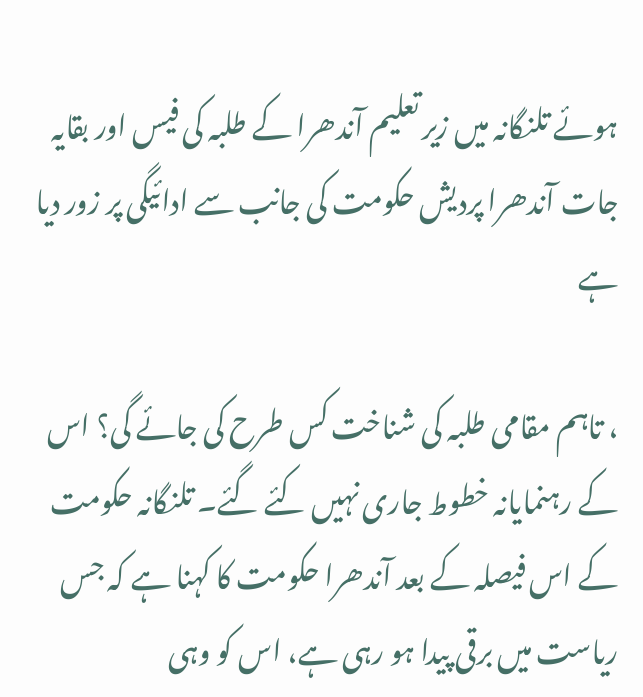ہوئے تلنگانہ میں زیر تعلیم آندھرا کے طلبہ کی فیس اور بقایہ جات آندھرا پردیش حکومت کی جانب سے ادائیگی پر زور دیا ہے

، تاہم مقامی طلبہ کی شناخت کس طرح کی جائے گی؟ اس کے رہنمایانہ خطوط جاری نہیں کئے گئے۔ تلنگانہ حکومت کے اس فیصلہ کے بعد آندھرا حکومت کا کہنا ہے کہ جس ریاست میں برقی پیدا ہو رہی ہے، اس کو وہی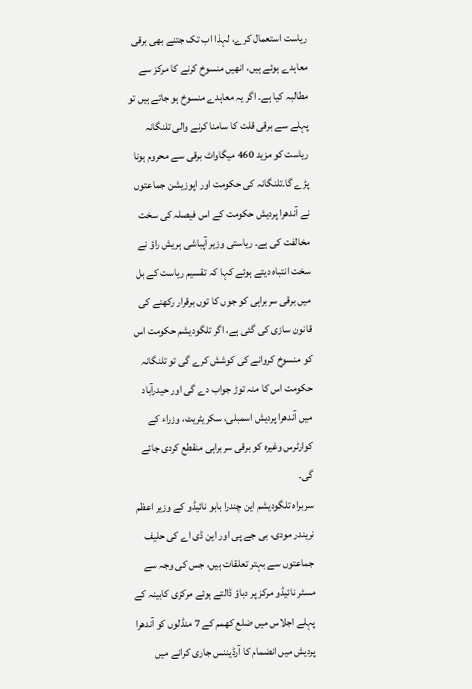ریاست استعمال کرے، لہذا اب تک جتنے بھی برقی معاہدے ہوئے ہیں، انھیں منسوخ کرنے کا مرکز سے مطالبہ کیا ہے۔ اگر یہ معاہدے منسوخ ہو جاتے ہیں تو پہلے سے برقی قلت کا سامنا کرنے والی تلنگانہ ریاست کو مزید 460 میگاواٹ برقی سے محروم ہونا پڑے گا۔تلنگانہ کی حکومت اور اپوزیشن جماعتوں نے آندھرا پردیش حکومت کے اس فیصلہ کی سخت مخالفت کی ہے۔ ریاستی وزیر آپباشی ہریش راؤ نے سخت انتباہ دیتے ہوئے کہا کہ تقسیم ریاست کے بل میں برقی سربراہی کو جوں کا توں برقرار رکھنے کی قانون سازی کی گئی ہے، اگر تلگودیشم حکومت اس کو منسوخ کروانے کی کوشش کرے گی تو تلنگانہ حکومت اس کا منہ توڑ جواب دے گی اور حیدرآباد میں آندھرا پردیش اسمبلی، سکریٹریٹ، وزراء کے کوارٹرس وغیرہ کو برقی سربراہی منقطع کردی جائے گی۔
سربراہ تلگودیشم این چندرا بابو نائیڈو کے وزیر اعظم نریندر مودی، بی جے پی اور این ڈی اے کی حلیف جماعتوں سے بہتر تعلقات ہیں، جس کی وجہ سے مسٹر نائیڈو مرکز پر دباؤ ڈالتے ہوئے مرکزی کابینہ کے پہلے اجلاس میں ضلع کھمم کے 7 منڈلوں کو آندھرا پردیش میں انضمام کا آرڈیننس جاری کرانے میں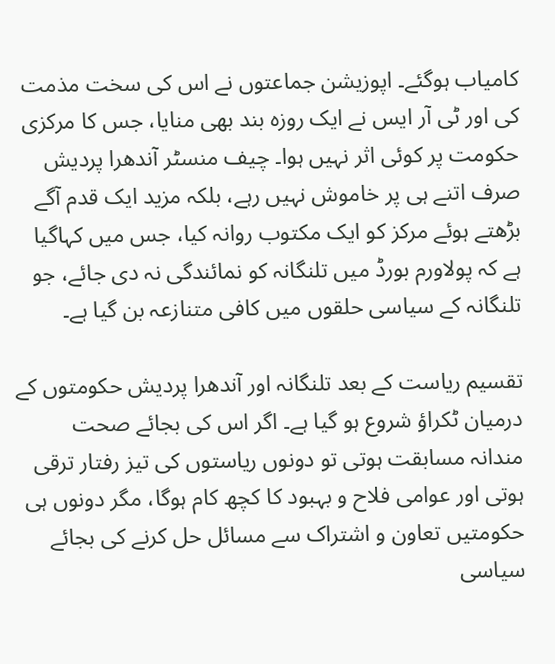کامیاب ہوگئے۔ اپوزیشن جماعتوں نے اس کی سخت مذمت کی اور ٹی آر ایس نے ایک روزہ بند بھی منایا، جس کا مرکزی حکومت پر کوئی اثر نہیں ہوا۔ چیف منسٹر آندھرا پردیش صرف اتنے ہی پر خاموش نہیں رہے، بلکہ مزید ایک قدم آگے بڑھتے ہوئے مرکز کو ایک مکتوب روانہ کیا، جس میں کہاگیا ہے کہ پولاورم بورڈ میں تلنگانہ کو نمائندگی نہ دی جائے، جو تلنگانہ کے سیاسی حلقوں میں کافی متنازعہ بن گیا ہے۔

تقسیم ریاست کے بعد تلنگانہ اور آندھرا پردیش حکومتوں کے درمیان ٹکراؤ شروع ہو گیا ہے۔ اگر اس کی بجائے صحت مندانہ مسابقت ہوتی تو دونوں ریاستوں کی تیز رفتار ترقی ہوتی اور عوامی فلاح و بہبود کا کچھ کام ہوگا، مگر دونوں ہی حکومتیں تعاون و اشتراک سے مسائل حل کرنے کی بجائے سیاسی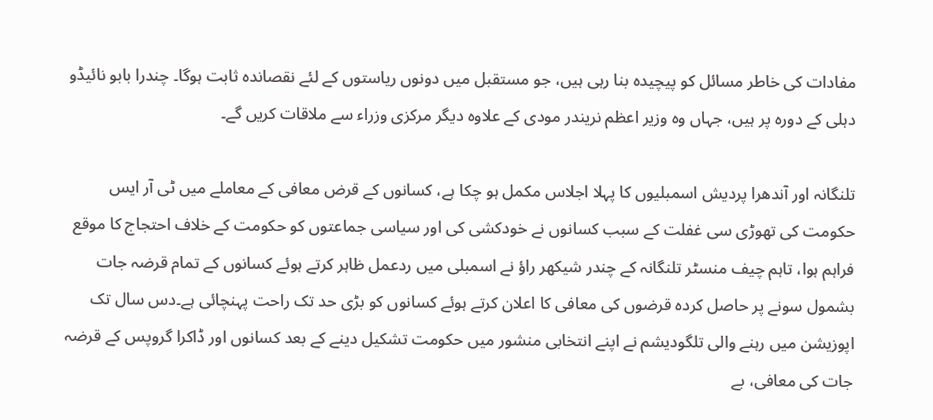مفادات کی خاطر مسائل کو پیچیدہ بنا رہی ہیں، جو مستقبل میں دونوں ریاستوں کے لئے نقصاندہ ثابت ہوگا۔ چندرا بابو نائیڈو دہلی کے دورہ پر ہیں، جہاں وہ وزیر اعظم نریندر مودی کے علاوہ دیگر مرکزی وزراء سے ملاقات کریں گے۔

تلنگانہ اور آندھرا پردیش اسمبلیوں کا پہلا اجلاس مکمل ہو چکا ہے، کسانوں کے قرض معافی کے معاملے میں ٹی آر ایس حکومت کی تھوڑی سی غفلت کے سبب کسانوں نے خودکشی کی اور سیاسی جماعتوں کو حکومت کے خلاف احتجاج کا موقع فراہم ہوا، تاہم چیف منسٹر تلنگانہ کے چندر شیکھر راؤ نے اسمبلی میں ردعمل ظاہر کرتے ہوئے کسانوں کے تمام قرضہ جات بشمول سونے پر حاصل کردہ قرضوں کی معافی کا اعلان کرتے ہوئے کسانوں کو بڑی حد تک راحت پہنچائی ہے۔دس سال تک اپوزیشن میں رہنے والی تلگودیشم نے اپنے انتخابی منشور میں حکومت تشکیل دینے کے بعد کسانوں اور ڈاکرا گروپس کے قرضہ جات کی معافی، بے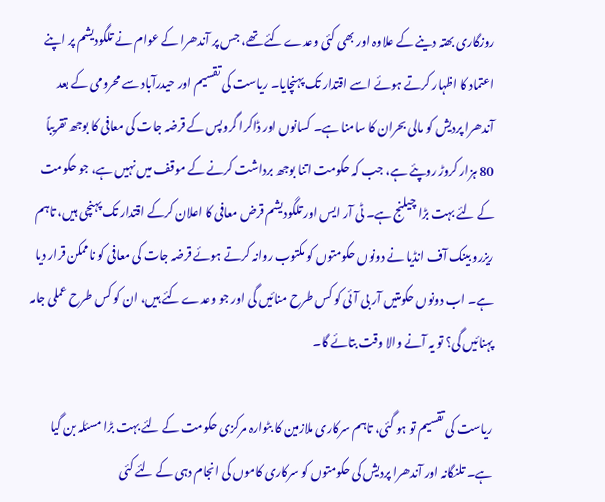روزگاری بھتہ دینے کے علاوہ اور بھی کئی وعدے کئے تھے، جس پر آندھرا کے عوام نے تلگودیشم پر اپنے اعتماد کا اظہار کرتے ہوئے اسے اقتدار تک پہنچایا۔ ریاست کی تقسیم اور حیدرآباد سے محرومی کے بعد آندھرا پردیش کو مالی بحران کا سامنا ہے۔ کسانوں اور ڈاکرا گروپس کے قرضہ جات کی معافی کا بوجھ تقریباً 80 ہزار کروڑ روپئے ہے، جب کہ حکومت اتنا بوجھ برداشت کرنے کے موقف میں نہیں ہے، جو حکومت کے لئے بہت بڑا چیلنج ہے۔ ٹی آر ایس اور تلگودیشم قرض معافی کا اعلان کرکے اقتدار تک پہنچی ہیں، تاہم ریزرو بینک آف انڈیا نے دونوں حکومتوں کو مکتوب روانہ کرتے ہوئے قرضہ جات کی معافی کو ناممکن قرار دیا ہے۔ اب دونوں حکومتیں آر بی آئی کو کس طرح منائیں گی اور جو وعدے کئے ہیں، ان کو کس طرح عملی جامہ پہنائیں گی؟ تو یہ آنے والا وقت بتائے گا۔

ریاست کی تقسیم تو ہو گئی، تاہم سرکاری ملازمین کا بٹوارہ مرکزی حکومت کے لئے بہت بڑا مسئلہ بن گیا ہے۔ تلنگانہ اور آندھرا پردیش کی حکومتوں کو سرکاری کاموں کی انجام دہی کے لئے کئی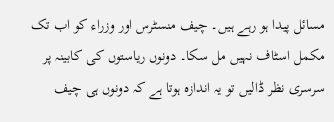مسائل پیدا ہو رہے ہیں۔ چیف منسٹرس اور وزراء کو اب تک مکمل اسٹاف نہیں مل سکا۔ دونوں ریاستوں کی کابینہ پر سرسری نظر ڈالیں تو یہ اندازہ ہوتا ہے کہ دونوں ہی چیف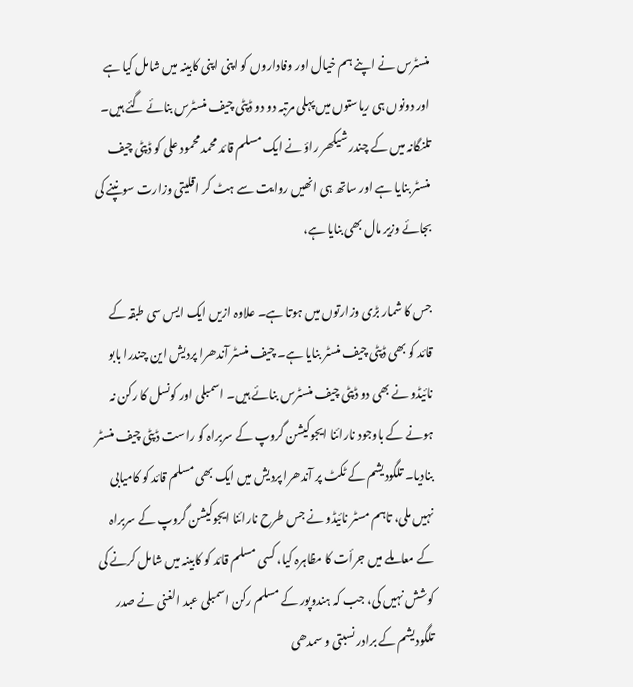منسٹرس نے اپنے ہم خیال اور وفاداروں کو اپنی اپنی کابینہ میں شامل کیا ہے اور دونوں ہی ریاستوں میں پہلی مرتبہ دو دو ڈپٹی چیف منسٹرس بنائے گئے ہیں۔ تلنگانہ میں کے چندر شیکھر راؤ نے ایک مسلم قائد محمد محمود علی کو ڈپٹی چیف منسٹر بنایا ہے اور ساتھ ہی انھیں روایت سے ہٹ کر اقلیتی وزارت سونپنے کی بجائے وزیر مال بھی بنایا ہے،

جس کا شمار بڑی وزارتوں میں ہوتا ہے۔ علاوہ ازیں ایک ایس سی طبقہ کے قائد کو بھی ڈپٹی چیف منسٹر بنایا ہے۔ چیف منسٹر آندھرا پردیش این چندرا بابو نائیڈو نے بھی دو ڈپٹی چیف منسٹرس بنائے ہیں۔ اسمبلی اور کونسل کا رکن نہ ہونے کے باوجود نارائنا ایجوکیشن گروپ کے سربراہ کو راست ڈپٹی چیف منسٹر بنادیا۔ تلگودیشم کے ٹکٹ پر آندھرا پردیش میں ایک بھی مسلم قائد کو کامیابی نہیں ملی، تاہم مسٹر نائیڈو نے جس طرح نارائنا ایجوکیشن گروپ کے سربراہ کے معاملے میں جرأت کا مظاہرہ کیا، کسی مسلم قائد کو کابینہ میں شامل کرنے کی کوشش نہیں کی، جب کہ ہندوپور کے مسلم رکن اسمبلی عبد الغنی نے صدر تلگودیشم کے برادر نسبتی و سمدھی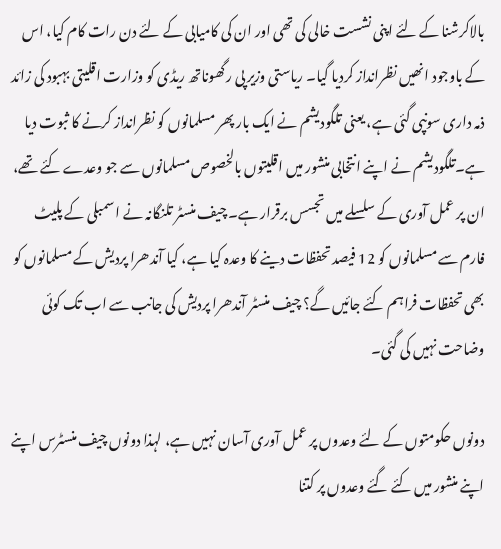بالاکرشنا کے لئے اپنی نشست خالی کی تھی اور ان کی کامیابی کے لئے دن رات کام کیا، اس کے باوجود انھیں نظرانداز کردیا گیا۔ ریاستی وزیر پی رگھوناتھ ریڈی کو وزارت اقلیتی بہبود کی زائد ذمہ داری سونپی گئی ہے، یعنی تلگودیشم نے ایک بار پھر مسلمانوں کو نظرانداز کرنے کا ثبوت دیا ہے۔تلگودیشم نے اپنے انتخابی منشور میں اقلیتوں بالخصوص مسلمانوں سے جو وعدے کئے تھے، ان پر عمل آوری کے سلسلے میں تجسس برقرار ہے۔ چیف منسٹر تلنگانہ نے اسمبلی کے پلیٹ فارم سے مسلمانوں کو 12 فیصد تحفظات دینے کا وعدہ کیا ہے، کیا آندھرا پردیش کے مسلمانوں کو بھی تحفظات فراہم کئے جائیں گے؟ چیف منسٹر آندھرا پردیش کی جانب سے اب تک کوئی وضاحت نہیں کی گئی۔

دونوں حکومتوں کے لئے وعدوں پر عمل آوری آسان نہیں ہے، لہذا دونوں چیف منسٹرس اپنے اپنے منشور میں کئے گئے وعدوں پر کتنا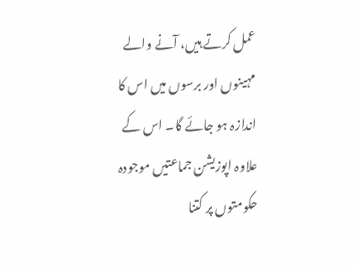عمل کرتے ہیں، آنے والے مہینوں اور برسوں میں اس کا اندازہ ہو جائے گا۔ اس کے علاوہ اپوزیشن جماعتیں موجودہ حکومتوں پر کتنا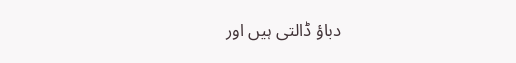دباؤ ڈالتی ہیں اور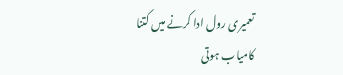تعمیری رول ادا کرنے میں کتنا کامیاب ہوتی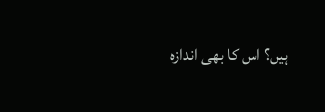ہیں؟ اس کا بھی اندازہ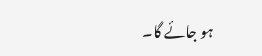ہو جائے گا۔